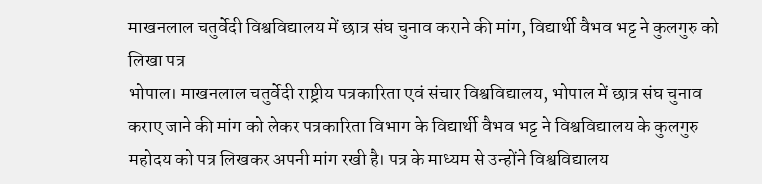माखनलाल चतुर्वेदी विश्वविद्यालय में छात्र संघ चुनाव कराने की मांग, विद्यार्थी वैभव भट्ट ने कुलगुरु को लिखा पत्र
भोपाल। माखनलाल चतुर्वेदी राष्ट्रीय पत्रकारिता एवं संचार विश्वविद्यालय, भोपाल में छात्र संघ चुनाव कराए जाने की मांग को लेकर पत्रकारिता विभाग के विद्यार्थी वैभव भट्ट ने विश्वविद्यालय के कुलगुरु महोदय को पत्र लिखकर अपनी मांग रखी है। पत्र के माध्यम से उन्होंने विश्वविद्यालय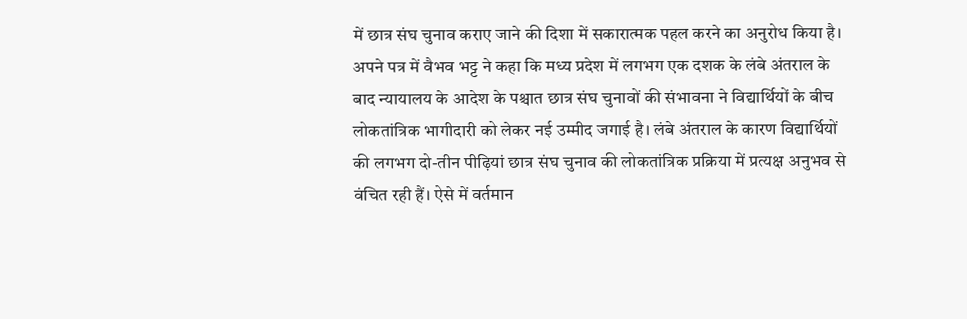में छात्र संघ चुनाव कराए जाने की दिशा में सकारात्मक पहल करने का अनुरोध किया है।
अपने पत्र में वैभव भट्ट ने कहा कि मध्य प्रदेश में लगभग एक दशक के लंबे अंतराल के बाद न्यायालय के आदेश के पश्चात छात्र संघ चुनावों की संभावना ने विद्यार्थियों के बीच लोकतांत्रिक भागीदारी को लेकर नई उम्मीद जगाई है। लंबे अंतराल के कारण विद्यार्थियों की लगभग दो-तीन पीढ़ियां छात्र संघ चुनाव की लोकतांत्रिक प्रक्रिया में प्रत्यक्ष अनुभव से वंचित रही हैं। ऐसे में वर्तमान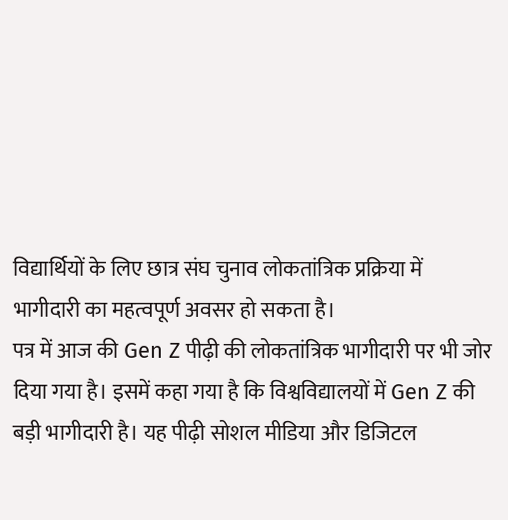विद्यार्थियों के लिए छात्र संघ चुनाव लोकतांत्रिक प्रक्रिया में भागीदारी का महत्वपूर्ण अवसर हो सकता है।
पत्र में आज की Gen Z पीढ़ी की लोकतांत्रिक भागीदारी पर भी जोर दिया गया है। इसमें कहा गया है कि विश्वविद्यालयों में Gen Z की बड़ी भागीदारी है। यह पीढ़ी सोशल मीडिया और डिजिटल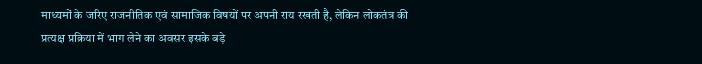माध्यमों के जरिए राजनीतिक एवं सामाजिक विषयों पर अपनी राय रखती है, लेकिन लोकतंत्र की प्रत्यक्ष प्रक्रिया में भाग लेने का अवसर इसके बड़े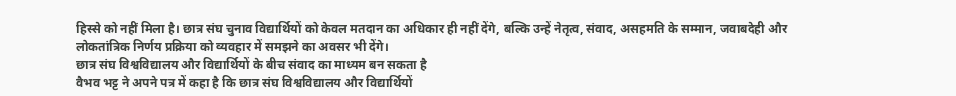हिस्से को नहीं मिला है। छात्र संघ चुनाव विद्यार्थियों को केवल मतदान का अधिकार ही नहीं देंगे, बल्कि उन्हें नेतृत्व, संवाद, असहमति के सम्मान, जवाबदेही और लोकतांत्रिक निर्णय प्रक्रिया को व्यवहार में समझने का अवसर भी देंगे।
छात्र संघ विश्वविद्यालय और विद्यार्थियों के बीच संवाद का माध्यम बन सकता है
वैभव भट्ट ने अपने पत्र में कहा है कि छात्र संघ विश्वविद्यालय और विद्यार्थियों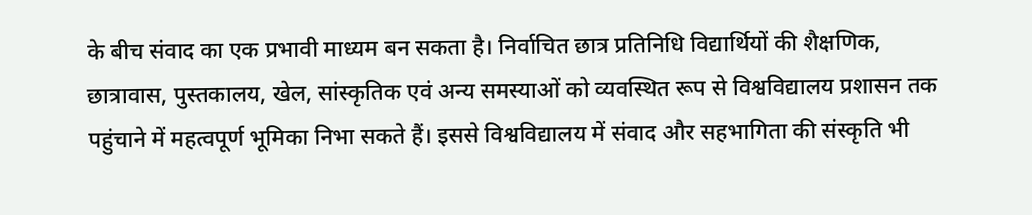के बीच संवाद का एक प्रभावी माध्यम बन सकता है। निर्वाचित छात्र प्रतिनिधि विद्यार्थियों की शैक्षणिक, छात्रावास, पुस्तकालय, खेल, सांस्कृतिक एवं अन्य समस्याओं को व्यवस्थित रूप से विश्वविद्यालय प्रशासन तक पहुंचाने में महत्वपूर्ण भूमिका निभा सकते हैं। इससे विश्वविद्यालय में संवाद और सहभागिता की संस्कृति भी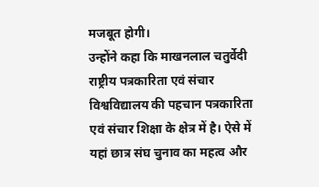मजबूत होगी।
उन्होंने कहा कि माखनलाल चतुर्वेदी राष्ट्रीय पत्रकारिता एवं संचार विश्वविद्यालय की पहचान पत्रकारिता एवं संचार शिक्षा के क्षेत्र में है। ऐसे में यहां छात्र संघ चुनाव का महत्व और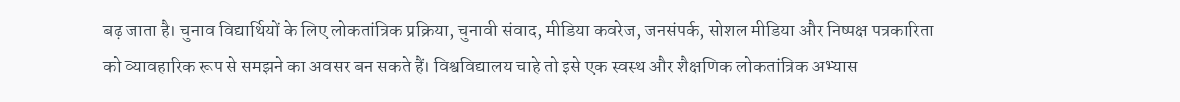बढ़ जाता है। चुनाव विद्यार्थियों के लिए लोकतांत्रिक प्रक्रिया, चुनावी संवाद, मीडिया कवरेज, जनसंपर्क, सोशल मीडिया और निष्पक्ष पत्रकारिता को व्यावहारिक रूप से समझने का अवसर बन सकते हैं। विश्वविद्यालय चाहे तो इसे एक स्वस्थ और शैक्षणिक लोकतांत्रिक अभ्यास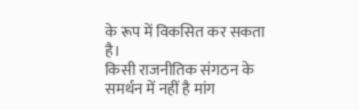के रूप में विकसित कर सकता है।
किसी राजनीतिक संगठन के समर्थन में नहीं है मांग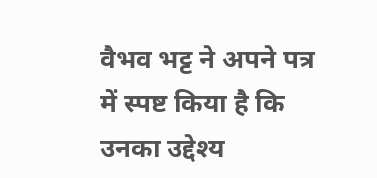वैभव भट्ट ने अपने पत्र में स्पष्ट किया है कि उनका उद्देश्य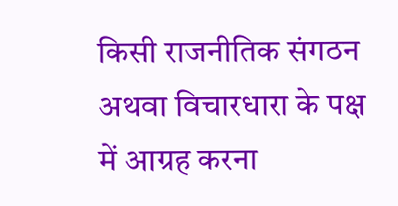किसी राजनीतिक संगठन अथवा विचारधारा के पक्ष में आग्रह करना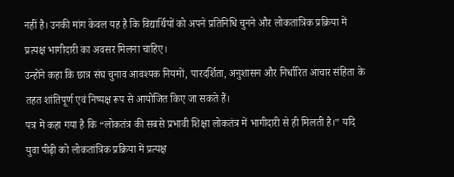नहीं है। उनकी मांग केवल यह है कि विद्यार्थियों को अपने प्रतिनिधि चुनने और लोकतांत्रिक प्रक्रिया में प्रत्यक्ष भागीदारी का अवसर मिलना चाहिए।
उन्होंने कहा कि छात्र संघ चुनाव आवश्यक नियमों, पारदर्शिता, अनुशासन और निर्धारित आचार संहिता के तहत शांतिपूर्ण एवं निष्पक्ष रूप से आयोजित किए जा सकते हैं।
पत्र में कहा गया है कि “लोकतंत्र की सबसे प्रभावी शिक्षा लोकतंत्र में भागीदारी से ही मिलती है।” यदि युवा पीढ़ी को लोकतांत्रिक प्रक्रिया में प्रत्यक्ष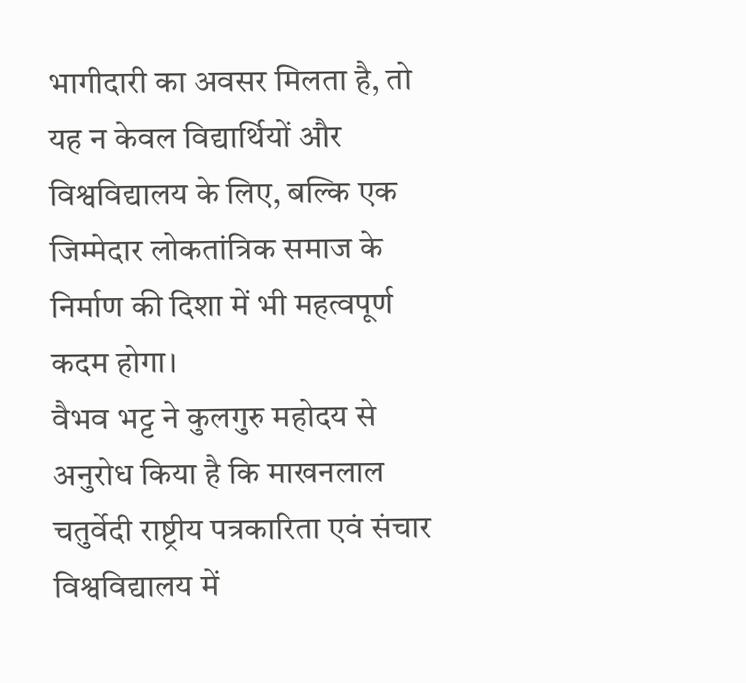भागीदारी का अवसर मिलता है, तो यह न केवल विद्यार्थियों और विश्वविद्यालय के लिए, बल्कि एक जिम्मेदार लोकतांत्रिक समाज के निर्माण की दिशा में भी महत्वपूर्ण कदम होगा।
वैभव भट्ट ने कुलगुरु महोदय से अनुरोध किया है कि माखनलाल चतुर्वेदी राष्ट्रीय पत्रकारिता एवं संचार विश्वविद्यालय में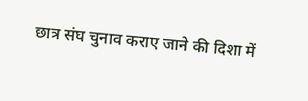छात्र संघ चुनाव कराए जाने की दिशा में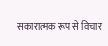सकारात्मक रूप से विचार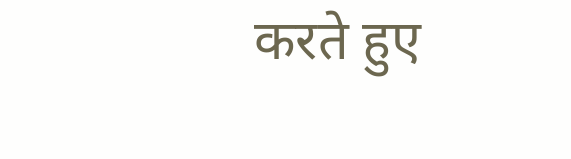करते हुए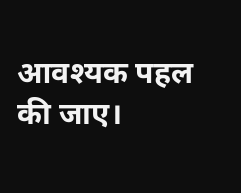आवश्यक पहल की जाए।